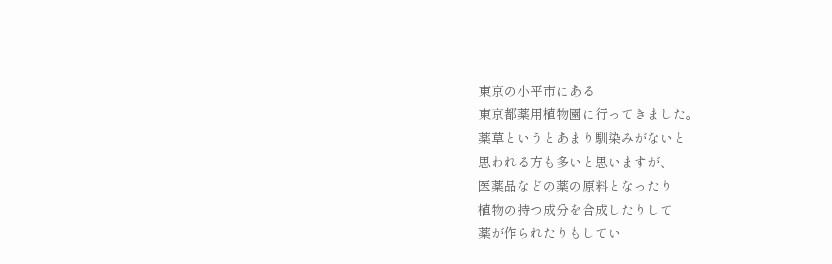東京の小平市にある
東京都薬用植物園に行ってきました。
薬草というとあまり馴染みがないと
思われる方も多いと思いますが、
医薬品などの薬の原料となったり
植物の持つ成分を合成したりして
薬が作られたりもしてい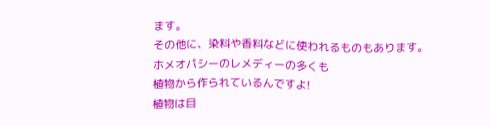ます。
その他に、染料や香料などに使われるものもあります。
ホメオパシーのレメディーの多くも
植物から作られているんですよ!
植物は目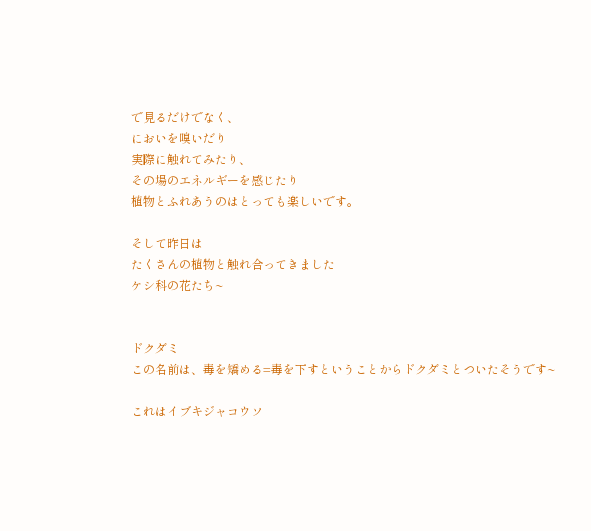で見るだけでなく、
においを嗅いだり
実際に触れてみたり、
その場のエネルギーを感じたり
植物とふれあうのはとっても楽しいです。

そして昨日は
たくさんの植物と触れ合ってきました
ケシ科の花たち~


ドクダミ
この名前は、毒を矯める=毒を下すということからドクダミとついたそうです~

これはイブキジャコウソ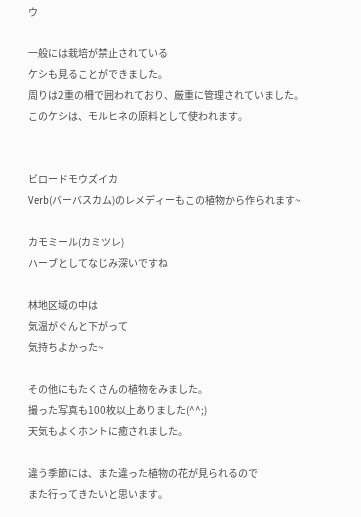ウ

一般には栽培が禁止されている
ケシも見ることができました。
周りは2重の柵で囲われており、厳重に管理されていました。
このケシは、モルヒネの原料として使われます。


ビロードモウズイカ
Verb(バーバスカム)のレメディーもこの植物から作られます~

カモミール(カミツレ)
ハーブとしてなじみ深いですね

林地区域の中は
気温がぐんと下がって
気持ちよかった~

その他にもたくさんの植物をみました。
撮った写真も100枚以上ありました(^^;)
天気もよくホントに癒されました。

違う季節には、また違った植物の花が見られるので
また行ってきたいと思います。